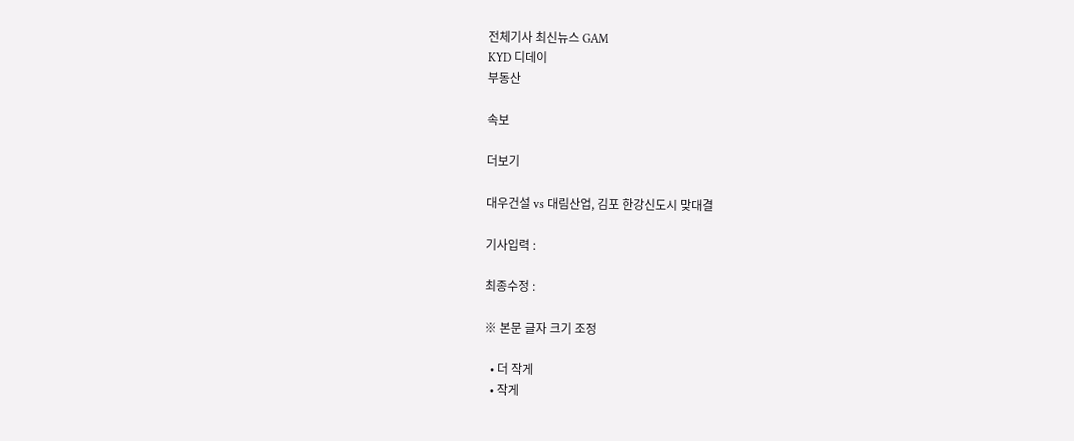전체기사 최신뉴스 GAM
KYD 디데이
부동산

속보

더보기

대우건설 vs 대림산업, 김포 한강신도시 맞대결

기사입력 :

최종수정 :

※ 본문 글자 크기 조정

  • 더 작게
  • 작게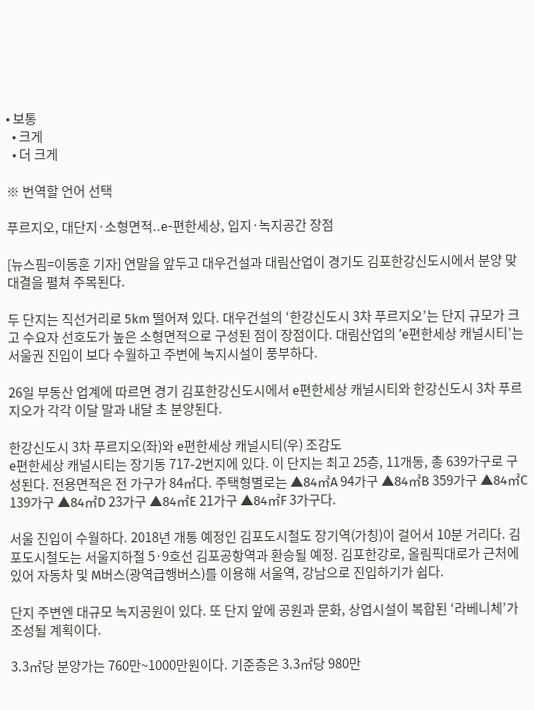• 보통
  • 크게
  • 더 크게

※ 번역할 언어 선택

푸르지오, 대단지·소형면적..e-편한세상, 입지·녹지공간 장점

[뉴스핌=이동훈 기자] 연말을 앞두고 대우건설과 대림산업이 경기도 김포한강신도시에서 분양 맞대결을 펼쳐 주목된다.

두 단지는 직선거리로 5km 떨어져 있다. 대우건설의 ‘한강신도시 3차 푸르지오’는 단지 규모가 크고 수요자 선호도가 높은 소형면적으로 구성된 점이 장점이다. 대림산업의 ‘e편한세상 캐널시티’는 서울권 진입이 보다 수월하고 주변에 녹지시설이 풍부하다.

26일 부동산 업계에 따르면 경기 김포한강신도시에서 e편한세상 캐널시티와 한강신도시 3차 푸르지오가 각각 이달 말과 내달 초 분양된다.

한강신도시 3차 푸르지오(좌)와 e편한세상 캐널시티(우) 조감도
e편한세상 캐널시티는 장기동 717-2번지에 있다. 이 단지는 최고 25층, 11개동, 총 639가구로 구성된다. 전용면적은 전 가구가 84㎡다. 주택형별로는 ▲84㎡A 94가구 ▲84㎡B 359가구 ▲84㎡C 139가구 ▲84㎡D 23가구 ▲84㎡E 21가구 ▲84㎡F 3가구다.

서울 진입이 수월하다. 2018년 개통 예정인 김포도시철도 장기역(가칭)이 걸어서 10분 거리다. 김포도시철도는 서울지하철 5·9호선 김포공항역과 환승될 예정. 김포한강로, 올림픽대로가 근처에 있어 자동차 및 M버스(광역급행버스)를 이용해 서울역, 강남으로 진입하기가 쉽다.

단지 주변엔 대규모 녹지공원이 있다. 또 단지 앞에 공원과 문화, 상업시설이 복합된 ‘라베니체’가 조성될 계획이다.

3.3㎡당 분양가는 760만~1000만원이다. 기준층은 3.3㎡당 980만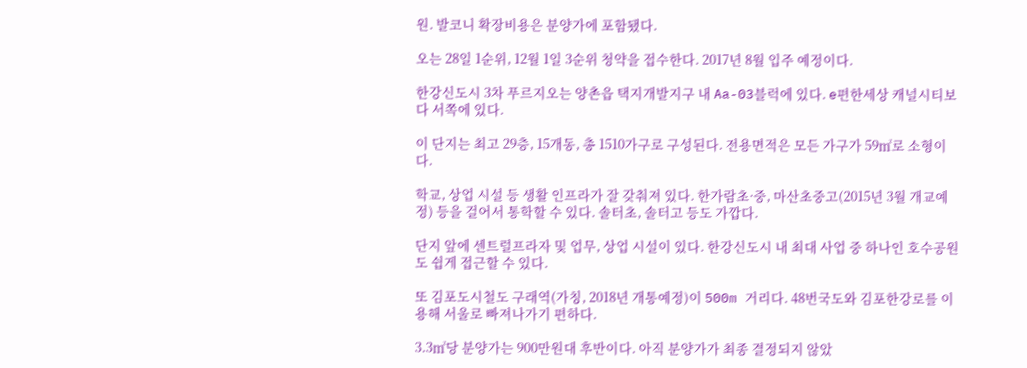원. 발코니 확장비용은 분양가에 포함됐다.

오는 28일 1순위, 12월 1일 3순위 청약을 접수한다. 2017년 8월 입주 예정이다.

한강신도시 3차 푸르지오는 양촌읍 택지개발지구 내 Aa-03블럭에 있다. e편한세상 캐널시티보다 서쪽에 있다.

이 단지는 최고 29층, 15개동, 총 1510가구로 구성된다. 전용면적은 모든 가구가 59㎡로 소형이다.

학교, 상업 시설 등 생활 인프라가 잘 갖춰져 있다. 한가람초·중, 마산초중고(2015년 3월 개교예정) 등을 걸어서 통학할 수 있다. 솔터초, 솔터고 등도 가깝다.

단지 앞에 센트럴프라자 및 업무, 상업 시설이 있다. 한강신도시 내 최대 사업 중 하나인 호수공원도 쉽게 접근할 수 있다.

또 김포도시철도 구래역(가칭, 2018년 개통예정)이 500m 거리다. 48번국도와 김포한강로를 이용해 서울로 빠져나가기 편하다.

3.3㎡당 분양가는 900만원대 후반이다. 아직 분양가가 최종 결정되지 않았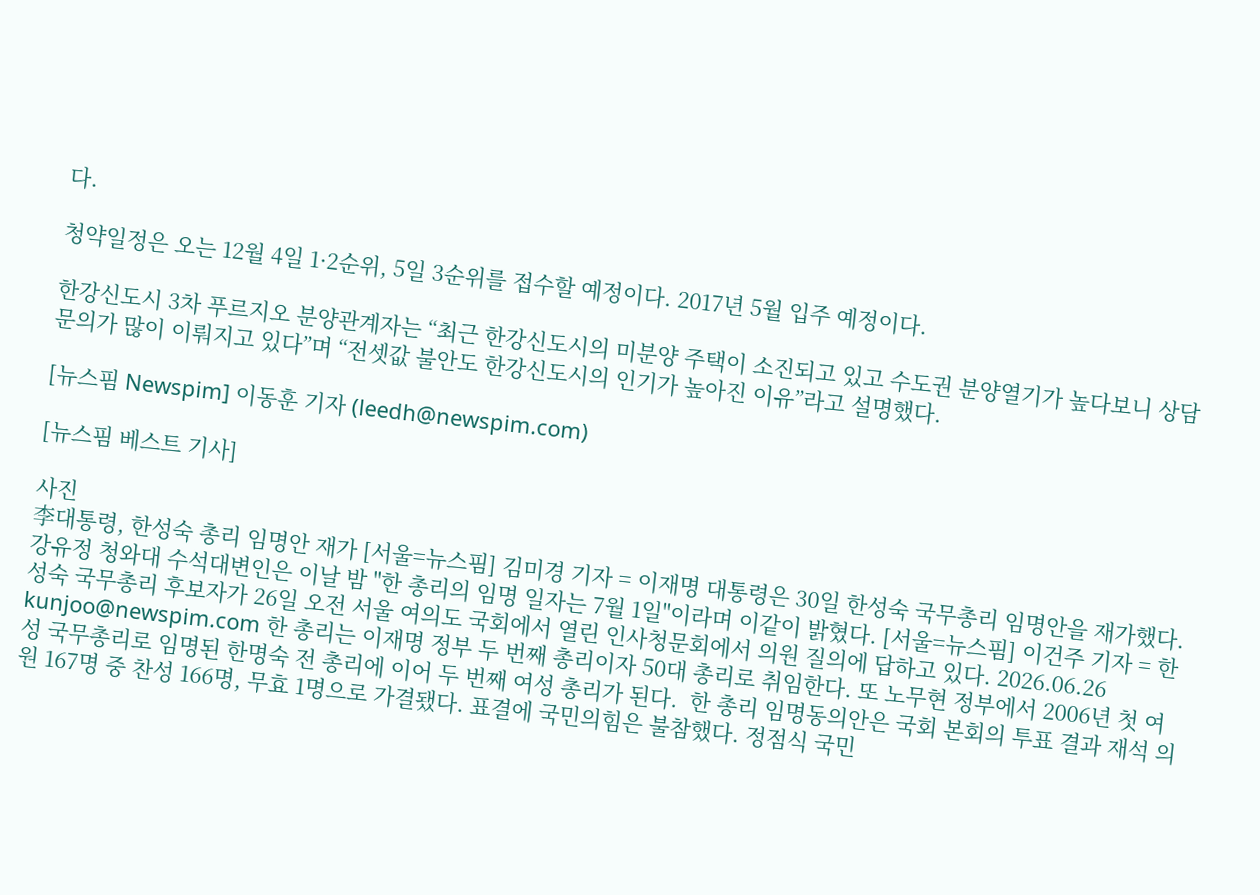다.

청약일정은 오는 12월 4일 1·2순위, 5일 3순위를 접수할 예정이다. 2017년 5월 입주 예정이다.

한강신도시 3차 푸르지오 분양관계자는 “최근 한강신도시의 미분양 주택이 소진되고 있고 수도권 분양열기가 높다보니 상담문의가 많이 이뤄지고 있다”며 “전셋값 불안도 한강신도시의 인기가 높아진 이유”라고 설명했다.

[뉴스핌 Newspim] 이동훈 기자 (leedh@newspim.com)

[뉴스핌 베스트 기사]

사진
李대통령, 한성숙 총리 임명안 재가 [서울=뉴스핌] 김미경 기자 = 이재명 대통령은 30일 한성숙 국무총리 임명안을 재가했다. 강유정 청와대 수석대변인은 이날 밤 "한 총리의 임명 일자는 7월 1일"이라며 이같이 밝혔다. [서울=뉴스핌] 이건주 기자 = 한성숙 국무총리 후보자가 26일 오전 서울 여의도 국회에서 열린 인사청문회에서 의원 질의에 답하고 있다. 2026.06.26 kunjoo@newspim.com 한 총리는 이재명 정부 두 번째 총리이자 50대 총리로 취임한다. 또 노무현 정부에서 2006년 첫 여성 국무총리로 임명된 한명숙 전 총리에 이어 두 번째 여성 총리가 된다.  한 총리 임명동의안은 국회 본회의 투표 결과 재석 의원 167명 중 찬성 166명, 무효 1명으로 가결됐다. 표결에 국민의힘은 불참했다. 정점식 국민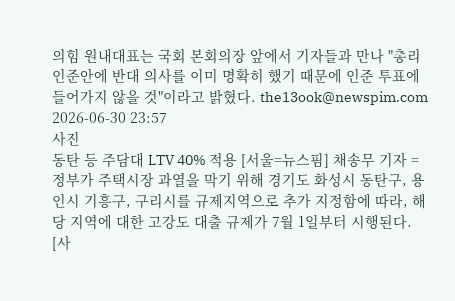의힘 원내대표는 국회 본회의장 앞에서 기자들과 만나 "총리 인준안에 반대 의사를 이미 명확히 했기 때문에 인준 투표에 들어가지 않을 것"이라고 밝혔다. the13ook@newspim.com 2026-06-30 23:57
사진
동탄 등 주담대 LTV 40% 적용 [서울=뉴스핌] 채송무 기자 = 정부가 주택시장 과열을 막기 위해 경기도 화성시 동탄구, 용인시 기흥구, 구리시를 규제지역으로 추가 지정함에 따라, 해당 지역에 대한 고강도 대출 규제가 7월 1일부터 시행된다. [사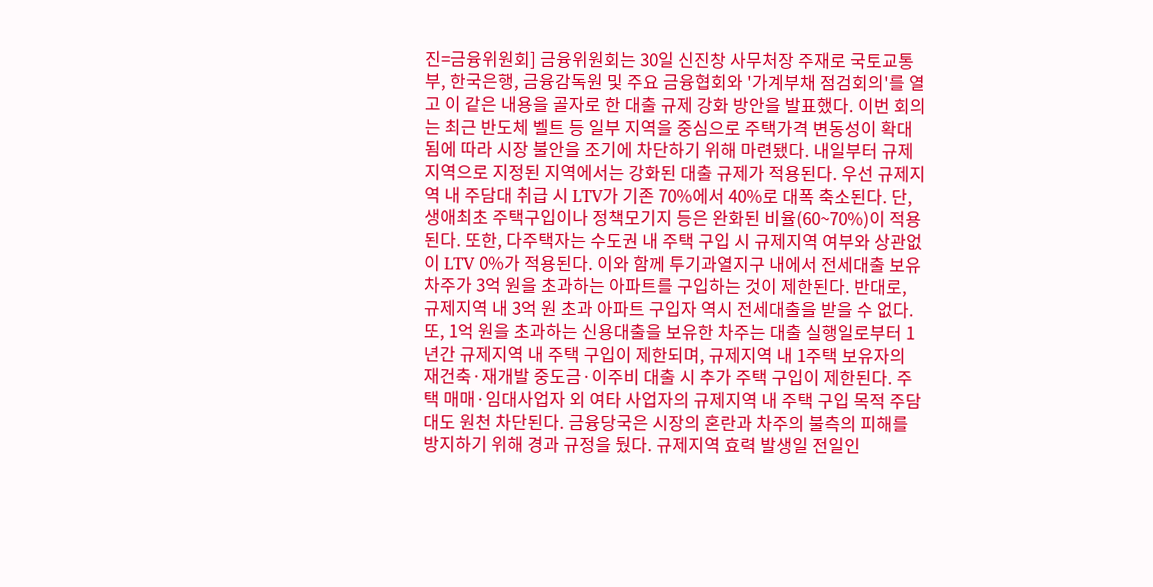진=금융위원회] 금융위원회는 30일 신진창 사무처장 주재로 국토교통부, 한국은행, 금융감독원 및 주요 금융협회와 '가계부채 점검회의'를 열고 이 같은 내용을 골자로 한 대출 규제 강화 방안을 발표했다. 이번 회의는 최근 반도체 벨트 등 일부 지역을 중심으로 주택가격 변동성이 확대됨에 따라 시장 불안을 조기에 차단하기 위해 마련됐다. 내일부터 규제지역으로 지정된 지역에서는 강화된 대출 규제가 적용된다. 우선 규제지역 내 주담대 취급 시 LTV가 기존 70%에서 40%로 대폭 축소된다. 단, 생애최초 주택구입이나 정책모기지 등은 완화된 비율(60~70%)이 적용된다. 또한, 다주택자는 수도권 내 주택 구입 시 규제지역 여부와 상관없이 LTV 0%가 적용된다. 이와 함께 투기과열지구 내에서 전세대출 보유 차주가 3억 원을 초과하는 아파트를 구입하는 것이 제한된다. 반대로, 규제지역 내 3억 원 초과 아파트 구입자 역시 전세대출을 받을 수 없다. 또, 1억 원을 초과하는 신용대출을 보유한 차주는 대출 실행일로부터 1년간 규제지역 내 주택 구입이 제한되며, 규제지역 내 1주택 보유자의 재건축·재개발 중도금·이주비 대출 시 추가 주택 구입이 제한된다. 주택 매매·임대사업자 외 여타 사업자의 규제지역 내 주택 구입 목적 주담대도 원천 차단된다. 금융당국은 시장의 혼란과 차주의 불측의 피해를 방지하기 위해 경과 규정을 뒀다. 규제지역 효력 발생일 전일인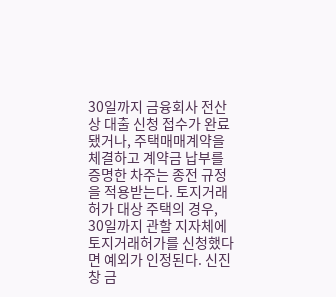30일까지 금융회사 전산상 대출 신청 접수가 완료됐거나, 주택매매계약을 체결하고 계약금 납부를 증명한 차주는 종전 규정을 적용받는다. 토지거래허가 대상 주택의 경우, 30일까지 관할 지자체에 토지거래허가를 신청했다면 예외가 인정된다. 신진창 금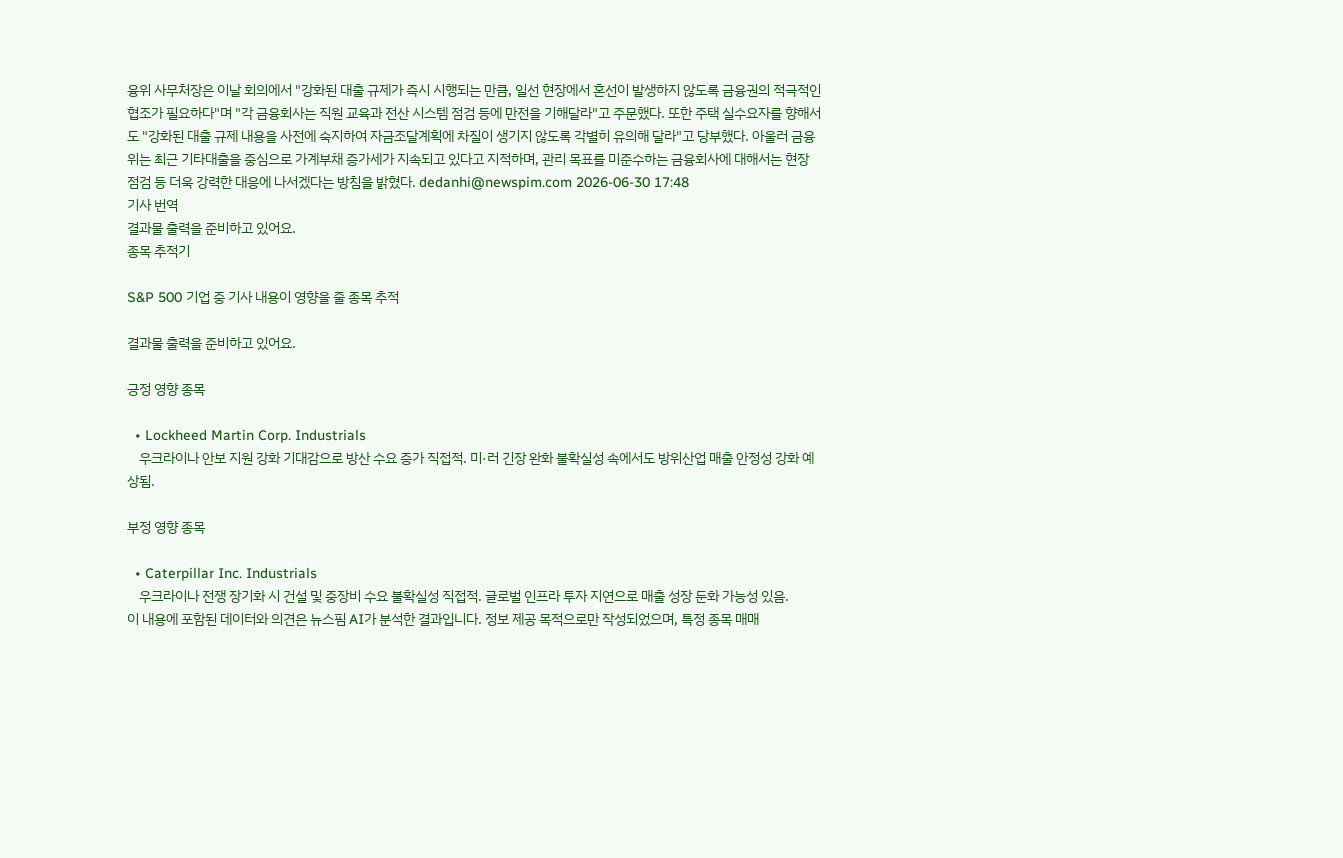융위 사무처장은 이날 회의에서 "강화된 대출 규제가 즉시 시행되는 만큼, 일선 현장에서 혼선이 발생하지 않도록 금융권의 적극적인 협조가 필요하다"며 "각 금융회사는 직원 교육과 전산 시스템 점검 등에 만전을 기해달라"고 주문했다. 또한 주택 실수요자를 향해서도 "강화된 대출 규제 내용을 사전에 숙지하여 자금조달계획에 차질이 생기지 않도록 각별히 유의해 달라"고 당부했다. 아울러 금융위는 최근 기타대출을 중심으로 가계부채 증가세가 지속되고 있다고 지적하며, 관리 목표를 미준수하는 금융회사에 대해서는 현장 점검 등 더욱 강력한 대응에 나서겠다는 방침을 밝혔다. dedanhi@newspim.com 2026-06-30 17:48
기사 번역
결과물 출력을 준비하고 있어요.
종목 추적기

S&P 500 기업 중 기사 내용이 영향을 줄 종목 추적

결과물 출력을 준비하고 있어요.

긍정 영향 종목

  • Lockheed Martin Corp. Industrials
    우크라이나 안보 지원 강화 기대감으로 방산 수요 증가 직접적. 미·러 긴장 완화 불확실성 속에서도 방위산업 매출 안정성 강화 예상됨.

부정 영향 종목

  • Caterpillar Inc. Industrials
    우크라이나 전쟁 장기화 시 건설 및 중장비 수요 불확실성 직접적. 글로벌 인프라 투자 지연으로 매출 성장 둔화 가능성 있음.
이 내용에 포함된 데이터와 의견은 뉴스핌 AI가 분석한 결과입니다. 정보 제공 목적으로만 작성되었으며, 특정 종목 매매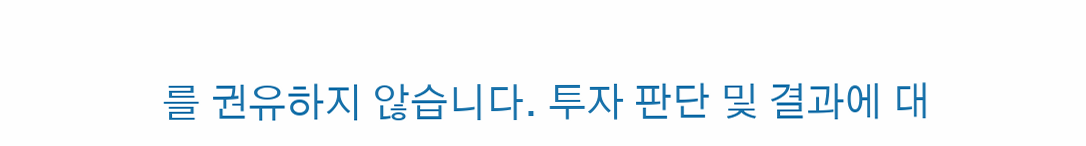를 권유하지 않습니다. 투자 판단 및 결과에 대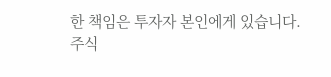한 책임은 투자자 본인에게 있습니다. 주식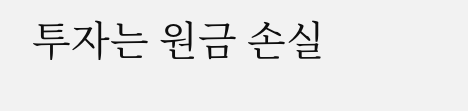투자는 원금 손실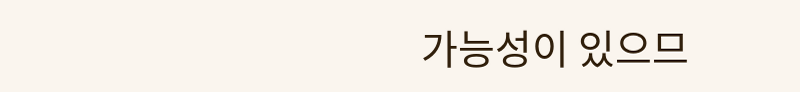가능성이 있으므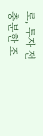로, 투자 전 충분한 조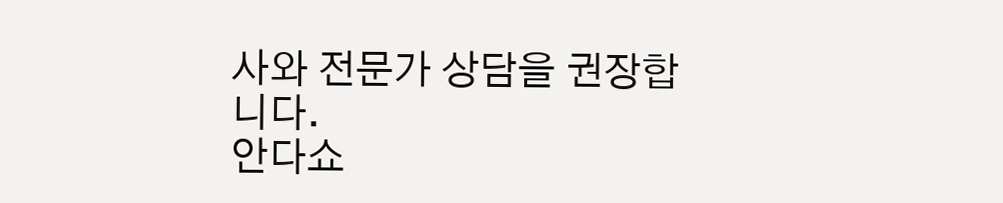사와 전문가 상담을 권장합니다.
안다쇼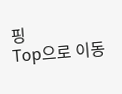핑
Top으로 이동